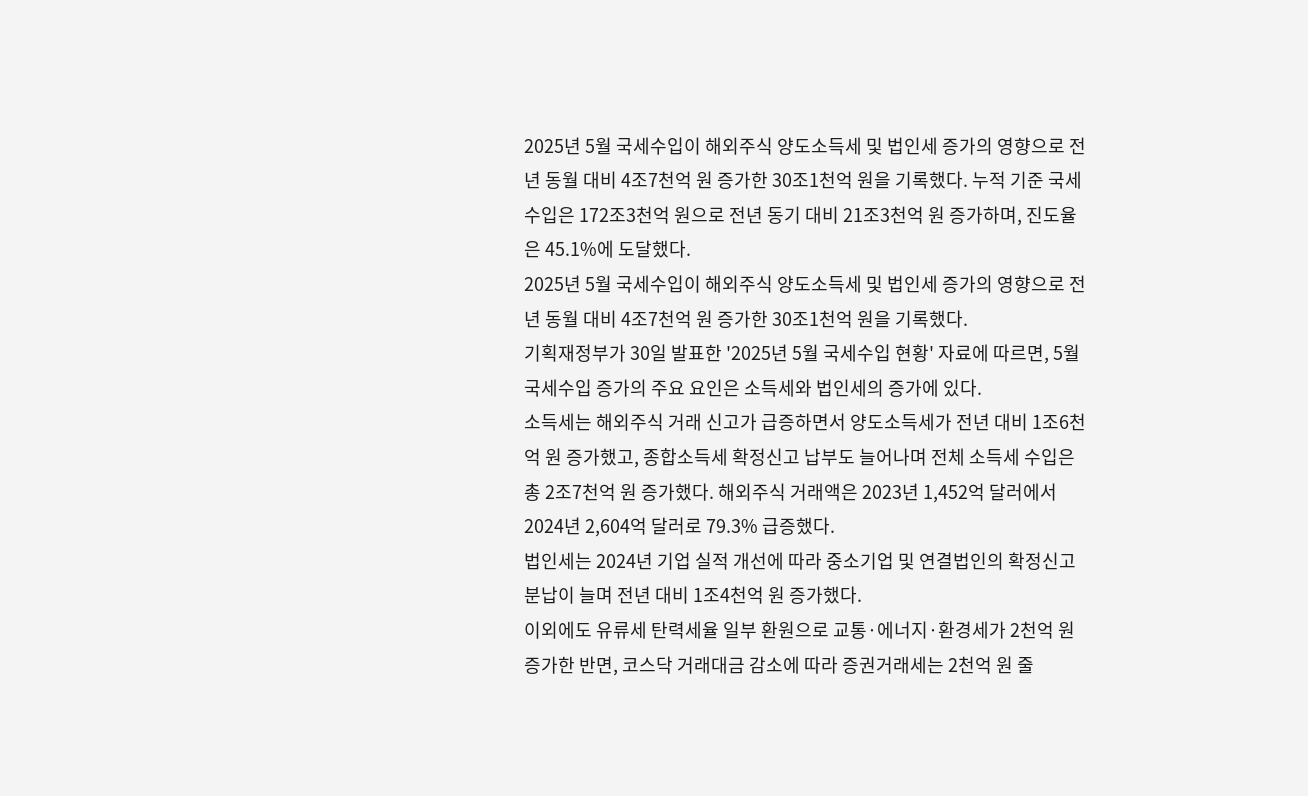2025년 5월 국세수입이 해외주식 양도소득세 및 법인세 증가의 영향으로 전년 동월 대비 4조7천억 원 증가한 30조1천억 원을 기록했다. 누적 기준 국세수입은 172조3천억 원으로 전년 동기 대비 21조3천억 원 증가하며, 진도율은 45.1%에 도달했다.
2025년 5월 국세수입이 해외주식 양도소득세 및 법인세 증가의 영향으로 전년 동월 대비 4조7천억 원 증가한 30조1천억 원을 기록했다.
기획재정부가 30일 발표한 '2025년 5월 국세수입 현황' 자료에 따르면, 5월 국세수입 증가의 주요 요인은 소득세와 법인세의 증가에 있다.
소득세는 해외주식 거래 신고가 급증하면서 양도소득세가 전년 대비 1조6천억 원 증가했고, 종합소득세 확정신고 납부도 늘어나며 전체 소득세 수입은 총 2조7천억 원 증가했다. 해외주식 거래액은 2023년 1,452억 달러에서 2024년 2,604억 달러로 79.3% 급증했다.
법인세는 2024년 기업 실적 개선에 따라 중소기업 및 연결법인의 확정신고 분납이 늘며 전년 대비 1조4천억 원 증가했다.
이외에도 유류세 탄력세율 일부 환원으로 교통·에너지·환경세가 2천억 원 증가한 반면, 코스닥 거래대금 감소에 따라 증권거래세는 2천억 원 줄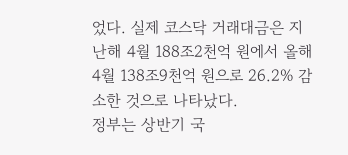었다. 실제 코스닥 거래대금은 지난해 4월 188조2천억 원에서 올해 4월 138조9천억 원으로 26.2% 감소한 것으로 나타났다.
정부는 상반기 국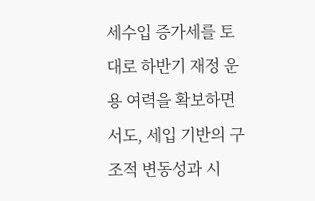세수입 증가세를 토대로 하반기 재정 운용 여력을 확보하면서도, 세입 기반의 구조적 변동성과 시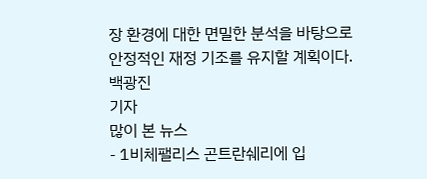장 환경에 대한 면밀한 분석을 바탕으로 안정적인 재정 기조를 유지할 계획이다.
백광진
기자
많이 본 뉴스
- 1비체팰리스 곤트란쉐리에 입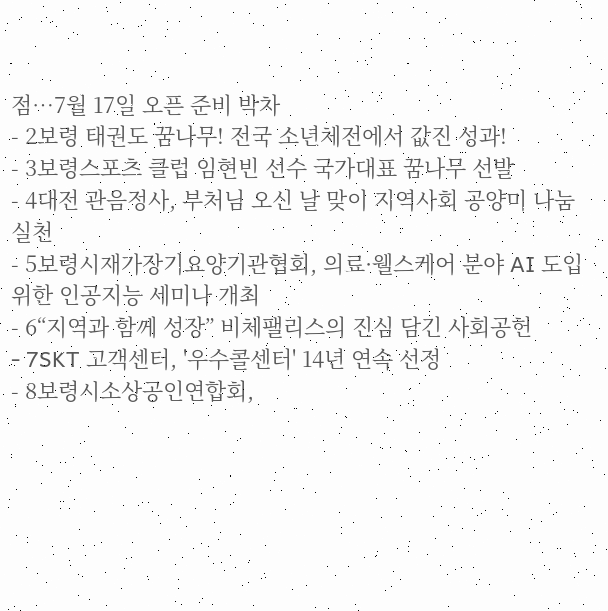점…7월 17일 오픈 준비 박차
- 2보령 태권도 꿈나무! 전국 소년체전에서 값진 성과!
- 3보령스포츠 클럽 임현빈 선수 국가대표 꿈나무 선발
- 4대전 관음정사, 부처님 오신 날 맞이 지역사회 공양미 나눔 실천
- 5보령시재가장기요양기관협회, 의료·웰스케어 분야 AI 도입 위한 인공지능 세미나 개최
- 6“지역과 함께 성장” 비체팰리스의 진심 담긴 사회공헌
- 7SKT 고객센터, '우수콜센터' 14년 연속 선정
- 8보령시소상공인연합회,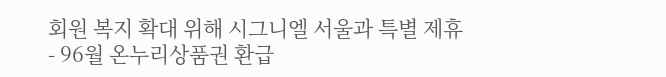회원 복지 확대 위해 시그니엘 서울과 특별 제휴
- 96월 온누리상품권 환급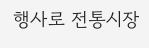행사로 전통시장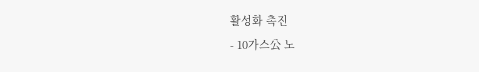활성화 촉진
- 10가스公 노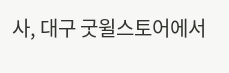사, 대구 굿윌스토어에서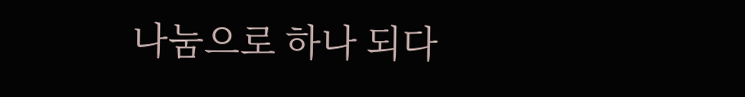나눔으로 하나 되다